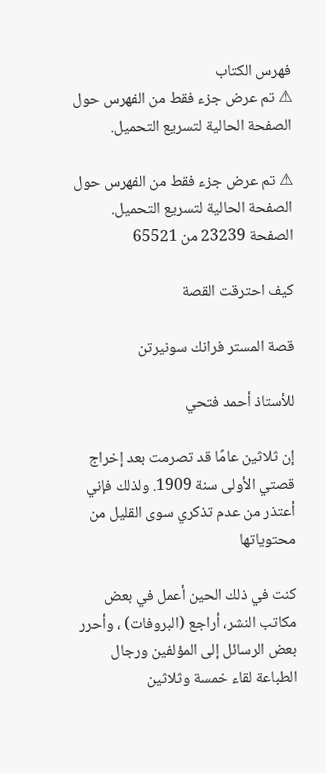فهرس الكتاب
⚠ تم عرض جزء فقط من الفهرس حول الصفحة الحالية لتسريع التحميل.

⚠ تم عرض جزء فقط من الفهرس حول الصفحة الحالية لتسريع التحميل.
الصفحة 23239 من 65521

كيف احترقت القصة

قصة المستر فرانك سونيرتن

للأستاذ أحمد فتحي

إن ثلاثين عامًا قد تصرمت بعد إخراج قصتي الأولى سنة 1909. ولذلك فإني أعتذر من عدم تذكري سوى القليل من محتوياتها

كنت في ذلك الحين أعمل في بعض مكاتب النشر، أراجع (البروفات) ، وأحرر بعض الرسائل إلى المؤلفين ورجال الطباعة لقاء خمسة وثلاثين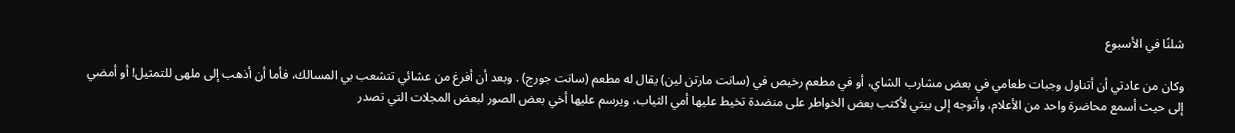شلنًا في الأسبوع

وكان من عادتي أن أتناول وجبات طعامي في بعض مشارب الشاي، أو في مطعم رخيص في (سانت مارتن لين) يقال له مطعم (سانت جورج) . وبعد أن أفرغ من عشائي تتشعب بي المسالك، فأما أن أذهب إلى ملهى للتمثيل! أو أمضي إلى حيث أسمع محاضرة واحد من الأعلام، وأتوجه إلى بيتي لأكتب بعض الخواطر على منضدة تخيط عليها أمي الثياب، ويرسم عليها أخي بعض الصور لبعض المجلات التي تصدر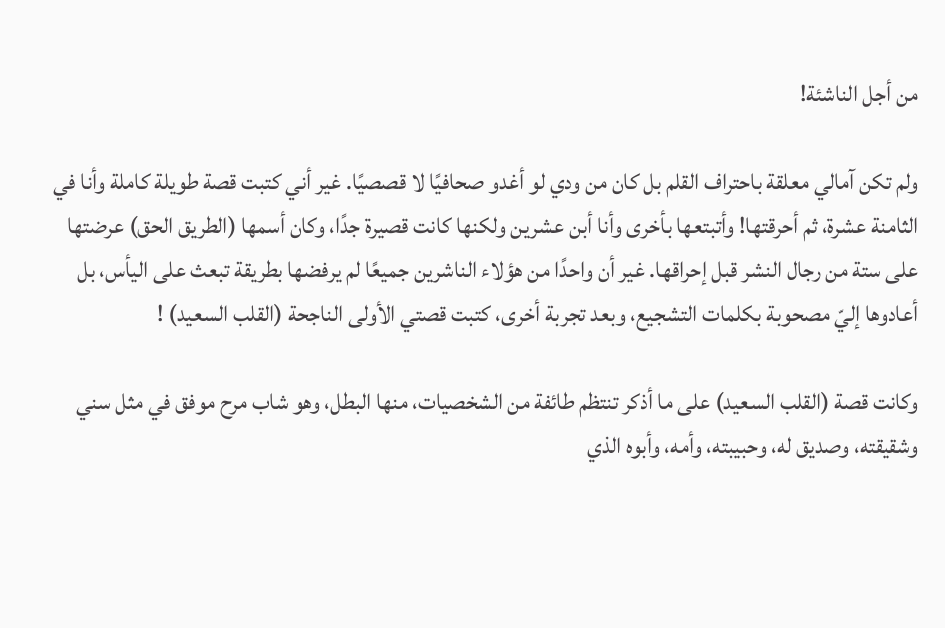من أجل الناشئة!

ولم تكن آمالي معلقة باحتراف القلم بل كان من ودي لو أغدو صحافيًا لا قصصيًا. غير أني كتبت قصة طويلة كاملة وأنا في الثامنة عشرة، ثم أحرقتها! وأتبتعها بأخرى وأنا أبن عشرين ولكنها كانت قصيرة جدًا، وكان أسمها (الطريق الحق) عرضتها على ستة من رجال النشر قبل إحراقها. غير أن واحدًا من هؤلاء الناشرين جميعًا لم يرفضها بطريقة تبعث على اليأس، بل أعادوها إليّ مصحوبة بكلمات التشجيع، وبعد تجربة أخرى، كتبت قصتي الأولى الناجحة (القلب السعيد) !

وكانت قصة (القلب السعيد) على ما أذكر تنتظم طائفة من الشخصيات، منها البطل، وهو شاب مرح موفق في مثل سني وشقيقته، وصديق له، وحبيبته، وأمه، وأبوه الذي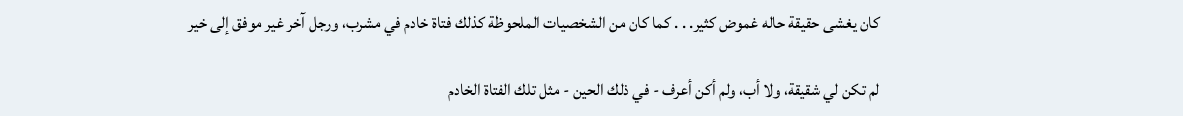كان يغشى حقيقة حاله غموض كثير. . . كما كان من الشخصيات الملحوظة كذلك فتاة خادم في مشرب، ورجل آخر غير موفق إلى خير

لم تكن لي شقيقة، ولا أب، ولم أكن أعرف - في ذلك الحين - مثل تلك الفتاة الخادم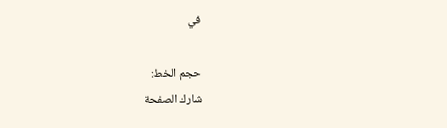في

حجم الخط:
شارك الصفحة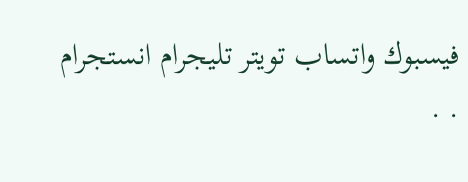فيسبوك واتساب تويتر تليجرام انستجرام
. .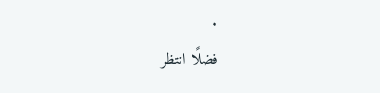.
فضلًا انتظر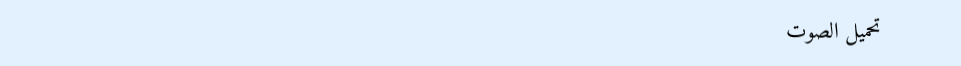تحميل الصوت